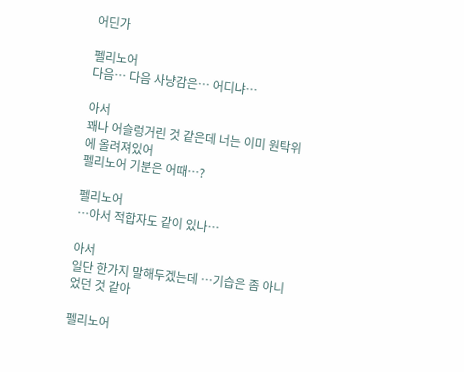어딘가

펠리노어
다음… 다음 사냥감은… 어디냐…

아서
꽤나 어슬렁거린 것 같은데 너는 이미 원탁위에 올려져있어
펠리노어 기분은 어때…?

펠리노어
…아서 적합자도 같이 있나…

아서
일단 한가지 말해두겠는데 …기습은 좀 아니었던 것 같아

펠리노어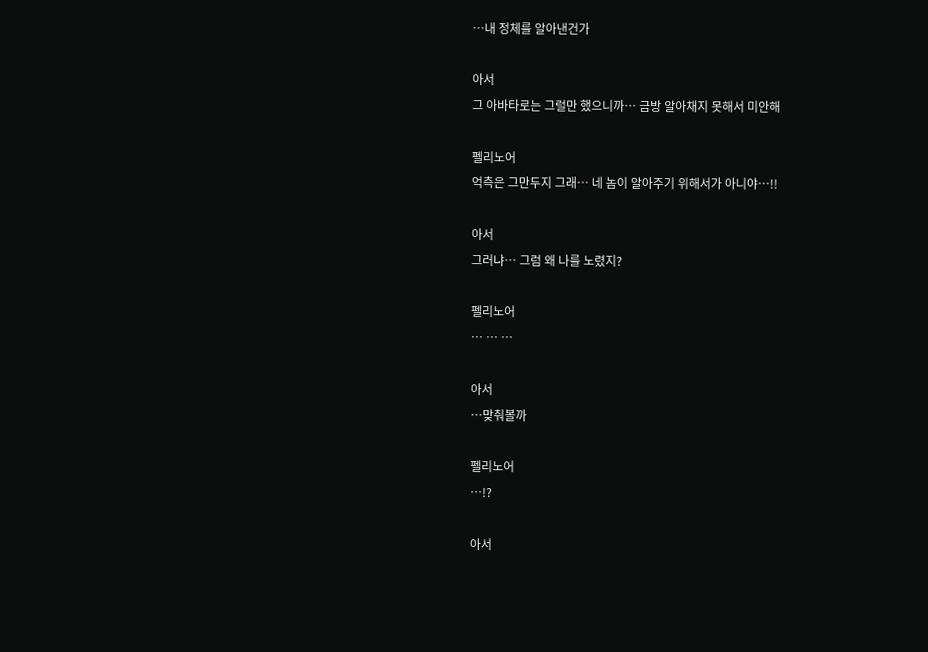…내 정체를 알아낸건가

아서
그 아바타로는 그럴만 했으니까… 금방 알아채지 못해서 미안해

펠리노어
억측은 그만두지 그래… 네 놈이 알아주기 위해서가 아니야…!!

아서
그러냐… 그럼 왜 나를 노렸지?

펠리노어
… … …

아서
…맞춰볼까

펠리노어
…!?

아서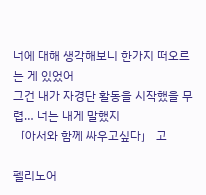너에 대해 생각해보니 한가지 떠오르는 게 있었어
그건 내가 자경단 활동을 시작했을 무렵… 너는 내게 말했지
「아서와 함께 싸우고싶다」 고

펠리노어